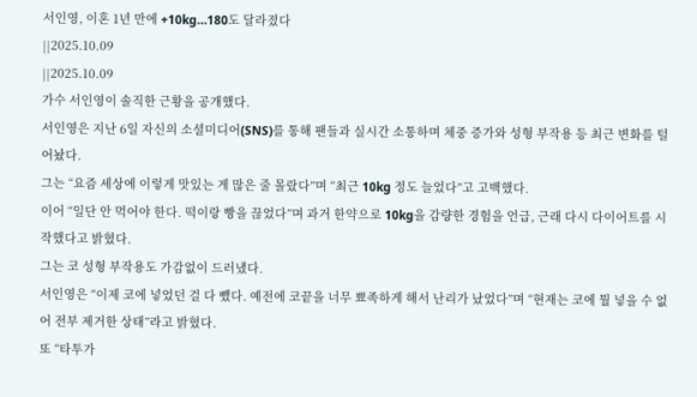서인영, 이혼 1년 만에 +10kg…180도 달라졌다
||2025.10.09
||2025.10.09
가수 서인영이 솔직한 근황을 공개했다.
서인영은 지난 6일 자신의 소셜미디어(SNS)를 통해 팬들과 실시간 소통하며 체중 증가와 성형 부작용 등 최근 변화를 털어놨다.
그는 “요즘 세상에 이렇게 맛있는 게 많은 줄 몰랐다”며 “최근 10kg 정도 늘었다”고 고백했다.
이어 “일단 안 먹어야 한다. 떡이랑 빵을 끊었다”며 과거 한약으로 10kg을 감량한 경험을 언급, 근래 다시 다이어트를 시작했다고 밝혔다.
그는 코 성형 부작용도 가감없이 드러냈다.
서인영은 “이제 코에 넣었던 걸 다 뺐다. 예전에 코끝을 너무 뾰족하게 해서 난리가 났었다”며 “현재는 코에 뭘 넣을 수 없어 전부 제거한 상태”라고 밝혔다.
또 “타투가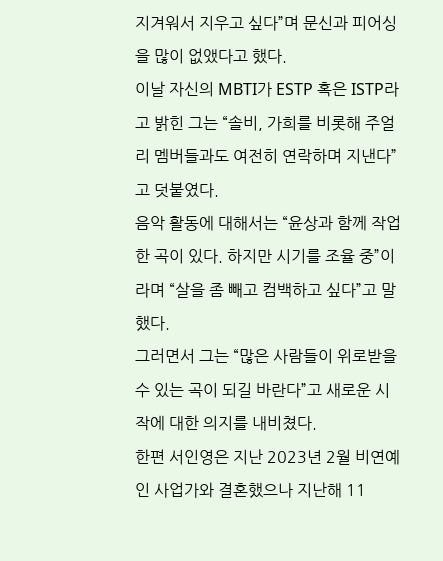지겨워서 지우고 싶다”며 문신과 피어싱을 많이 없앴다고 했다.
이날 자신의 MBTI가 ESTP 혹은 ISTP라고 밝힌 그는 “솔비, 가희를 비롯해 주얼리 멤버들과도 여전히 연락하며 지낸다”고 덧붙였다.
음악 활동에 대해서는 “윤상과 함께 작업한 곡이 있다. 하지만 시기를 조율 중”이라며 “살을 좀 빼고 컴백하고 싶다”고 말했다.
그러면서 그는 “많은 사람들이 위로받을 수 있는 곡이 되길 바란다”고 새로운 시작에 대한 의지를 내비쳤다.
한편 서인영은 지난 2023년 2월 비연예인 사업가와 결혼했으나 지난해 11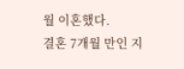월 이혼했다.
결혼 7개월 만인 지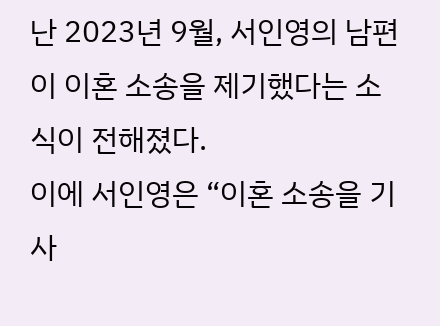난 2023년 9월, 서인영의 남편이 이혼 소송을 제기했다는 소식이 전해졌다.
이에 서인영은 “이혼 소송을 기사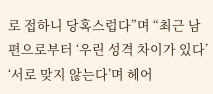로 접하니 당혹스럽다”며 “최근 남편으로부터 ‘우린 성격 차이가 있다’ ‘서로 맞지 않는다’며 헤어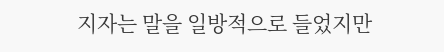지자는 말을 일방적으로 들었지만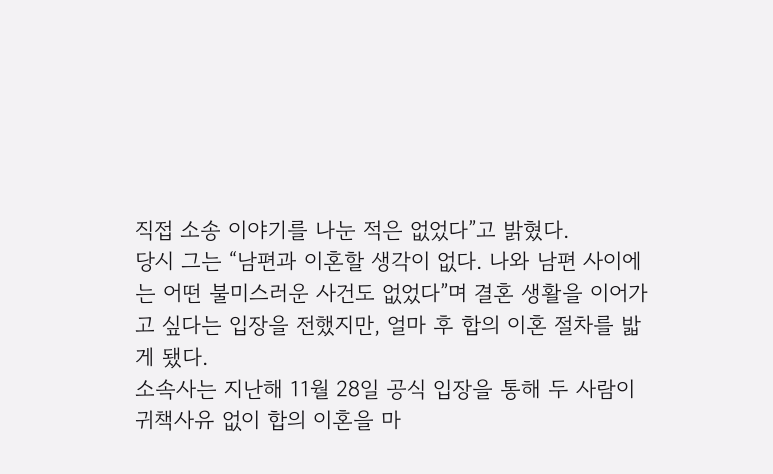직접 소송 이야기를 나눈 적은 없었다”고 밝혔다.
당시 그는 “남편과 이혼할 생각이 없다. 나와 남편 사이에는 어떤 불미스러운 사건도 없었다”며 결혼 생활을 이어가고 싶다는 입장을 전했지만, 얼마 후 합의 이혼 절차를 밟게 됐다.
소속사는 지난해 11월 28일 공식 입장을 통해 두 사람이 귀책사유 없이 합의 이혼을 마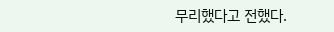무리했다고 전했다.